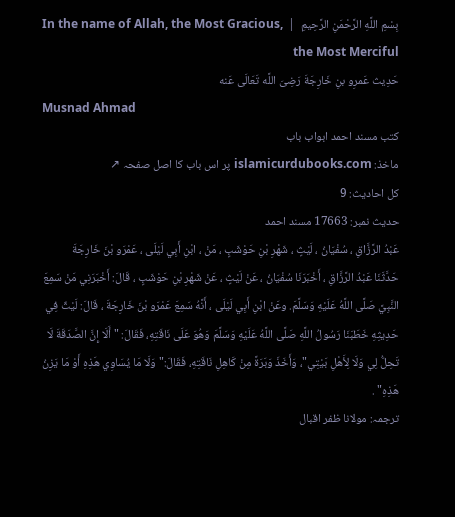بِسْمِ اللَّهِ الرَّحْمَنِ الرَّحِيمِ  |  In the name of Allah, the Most Gracious, the Most Merciful
حَدِیث عَمرِو بنِ خَارِجَةَ رَضِیَ اللَّه تَعَالَى عَنه
Musnad Ahmad
کتب مسند احمد ابواب باب
ماخذ: islamicurdubooks.com پر اس باب کا اصل صفحہ ↗
کل احادیث: 9
حدیث نمبر: 17663 مسند احمد
عَبْدُ الرَّزَّاقِ ، سُفْيَانُ ، لَيْثٍ ، شَهْرِ بْنِ حَوْشَبٍ ، مَنْ ، ابْنِ أَبِي لَيْلَى ، عَمْرَو بْنَ خَارِجَةَ
حَدَّثَنَا عَبْدُ الرَّزَّاقِ ، أَخْبَرَنَا سُفْيَانُ ، عَنْ لَيْثٍ ، عَنْ شَهْرِ بْنِ حَوْشَبٍ ، قَالَ: أَخْبَرَنِي مَنْ سَمِعَ النَّبِيَّ صَلَّى اللَّهُ عَلَيْهِ وَسَلَّمَ. وعَنْ ابْنِ أَبِي لَيْلَى ، أَنَّهُ سَمِعَ عَمْرَو بْنَ خَارِجَةَ ، قَالَ: لَيْثٌ فِي حَدِيثِهِ خَطَبَنَا رَسُولُ اللَّهِ صَلَّى اللَّهُ عَلَيْهِ وَسَلَّمَ وَهُوَ عَلَى نَاقَتِهِ، فَقَالَ: " أَلَا إِنَّ الصَّدَقَةَ لَا تَحِلُّ لِي وَلَا لِأَهْلِ بَيْتِي"، وَأَخَذَ وَبَرَةً مِنْ كَاهِلِ نَاقَتِهِ، فَقَالَ:" وَلَا مَا يُسَاوِي هَذِهِ أَوْ مَا يَزِنُ هَذِهِ" .
ترجمہ: مولانا ظفر اقبال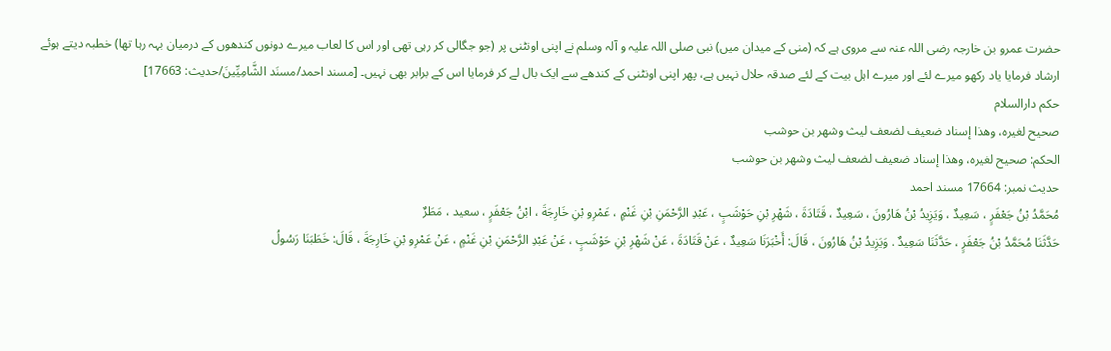حضرت عمرو بن خارجہ رضی اللہ عنہ سے مروی ہے کہ (منی کے میدان میں) نبی صلی اللہ علیہ و آلہ وسلم نے اپنی اونٹنی پر (جو جگالی کر رہی تھی اور اس کا لعاب میرے دونوں کندھوں کے درمیان بہہ رہا تھا) خطبہ دیتے ہوئے ارشاد فرمایا یاد رکھو میرے لئے اور میرے اہل بیت کے لئے صدقہ حلال نہیں ہے، پھر اپنی اونٹنی کے کندھے سے ایک بال لے کر فرمایا اس کے برابر بھی نہیں۔ [مسند احمد/مسنَد الشَّامِیِّینَ/حدیث: 17663]
حکم دارالسلام
صحيح لغيره، وهذا إسناد ضعيف لضعف ليث وشهر بن حوشب
الحكم: صحيح لغيره، وهذا إسناد ضعيف لضعف ليث وشهر بن حوشب
حدیث نمبر: 17664 مسند احمد
مُحَمَّدُ بْنُ جَعْفَرٍ ، سَعِيدٌ ، وَيَزِيدُ بْنُ هَارُونَ ، سَعِيدٌ ، قَتَادَةَ ، شَهْرِ بْنِ حَوْشَبٍ ، عَبْدِ الرَّحْمَنِ بْنِ غَنْمٍ ، عَمْرِو بْنِ خَارِجَةَ ، ابْنُ جَعْفَرٍ ، سعيد ، مَطَرٌ
حَدَّثَنَا مُحَمَّدُ بْنُ جَعْفَرٍ ، حَدَّثَنَا سَعِيدٌ . وَيَزِيدُ بْنُ هَارُونَ ، قَالَ: أَخْبَرَنَا سَعِيدٌ ، عَنْ قَتَادَةَ ، عَنْ شَهْرِ بْنِ حَوْشَبٍ ، عَنْ عَبْدِ الرَّحْمَنِ بْنِ غَنْمٍ ، عَنْ عَمْرِو بْنِ خَارِجَةَ ، قَالَ: خَطَبَنَا رَسُولُ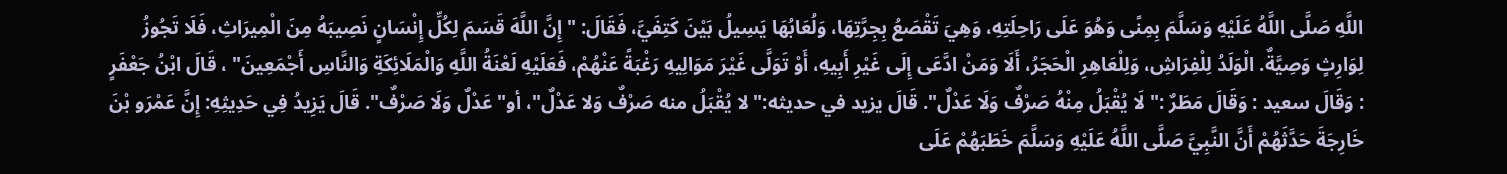اللَّهِ صَلَّى اللَّهُ عَلَيْهِ وَسَلَّمَ بِمِنًى وَهُوَ عَلَى رَاحِلَتِهِ، وَهِيَ تَقْصَعُ بِجِرَّتِهَا، وَلُعَابُهَا يَسِيلُ بَيْنَ كَتِفَيَّ، فَقَالَ: " إِنَّ اللَّهَ قَسَمَ لِكُلِّ إِنْسَانٍ نَصِيبَهُ مِنَ الْمِيرَاثِ، فَلَا تَجُوزُ لِوَارِثٍ وَصِيَّةٌ. الْوَلَدُ لِلْفِرَاشِ، وَلِلْعَاهِرِ الْحَجَرُ، أَلَا وَمَنْ ادَّعَى إِلَى غَيْرِ أَبِيهِ، أَوْ تَوَلَّى غَيْرَ مَوَالِيهِ رَغْبَةً عَنْهُمْ، فَعَلَيْهِ لَعْنَةُ اللَّهِ وَالْمَلَائِكَةِ وَالنَّاسِ أَجْمَعِينَ" ، قَالَ ابْنُ جَعْفَرٍ : وَقَالَ سعيد : وَقَالَ مَطَرٌ :" لَا يُقْبَلُ مِنْهُ صَرْفٌ وَلَا عَدْلٌ". قَالَ يزيد في حديثه:" لا يُقْبَلُ منه صَرْفٌ وَلا عَدْلٌ"، أو" عَدْلٌ وَلَا صَرْفٌ". قَالَ يَزِيدُ فِي حَدِيثِهِ: إِنَّ عَمْرَو بْنَ خَارِجَةَ حَدَّثَهُمْ أَنَّ النَّبِيَّ صَلَّى اللَّهُ عَلَيْهِ وَسَلَّمَ خَطَبَهُمْ عَلَى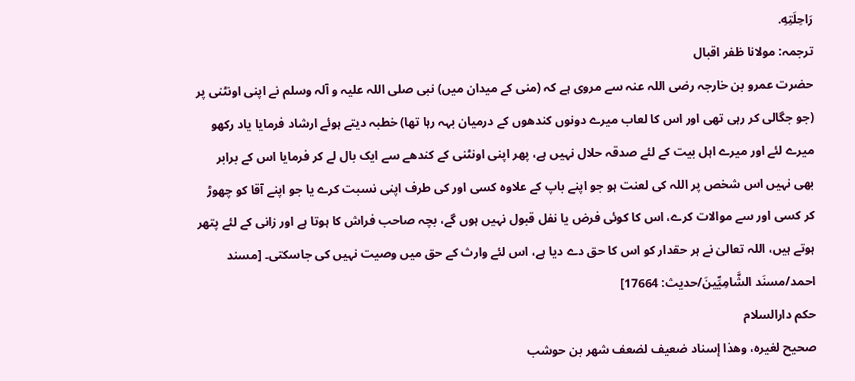رَاحِلَتِهِ.
ترجمہ: مولانا ظفر اقبال
حضرت عمرو بن خارجہ رضی اللہ عنہ سے مروی ہے کہ (منی کے میدان میں) نبی صلی اللہ علیہ و آلہ وسلم نے اپنی اونٹنی پر (جو جگالی کر رہی تھی اور اس کا لعاب میرے دونوں کندھوں کے درمیان بہہ رہا تھا) خطبہ دیتے ہوئے ارشاد فرمایا یاد رکھو میرے لئے اور میرے اہل بیت کے لئے صدقہ حلال نہیں ہے، پھر اپنی اونٹنی کے کندھے سے ایک بال لے کر فرمایا اس کے برابر بھی نہیں اس شخص پر اللہ کی لعنت ہو جو اپنے باپ کے علاوہ کسی اور کی طرف اپنی نسبت کرے یا جو اپنے آقا کو چھوڑ کر کسی اور سے موالات کرے، اس کا کوئی فرض یا نفل قبول نہیں ہوں گے، بچہ صاحب فراش کا ہوتا ہے اور زانی کے لئے پتھر ہوتے ہیں، اللہ تعالیٰ نے ہر حقدار کو اس کا حق دے دیا ہے، اس لئے وارث کے حق میں وصیت نہیں کی جاسکتی۔ [مسند احمد/مسنَد الشَّامِیِّینَ/حدیث: 17664]
حکم دارالسلام
صحيح لغيره، وهذا إسناد ضعيف لضعف شهر بن حوشب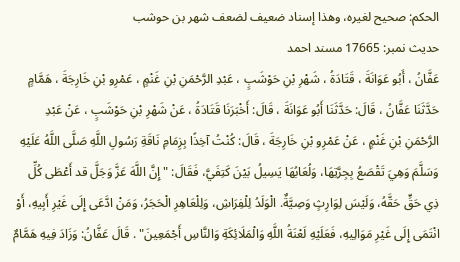الحكم: صحيح لغيره، وهذا إسناد ضعيف لضعف شهر بن حوشب
حدیث نمبر: 17665 مسند احمد
عَفَّانُ ، أَبُو عَوَانَةَ ، قَتَادَةُ ، شَهْرِ بْنِ حَوْشَبٍ ، عَبْدِ الرَّحْمَنِ بْنِ غَنْمٍ ، عَمْرِو بْنِ خَارِجَةَ ، هَمَّامٍ
حَدَّثَنَا عَفَّانُ ، قَالَ: حَدَّثَنَا أَبُو عَوَانَةَ ، قَالَ: أَخْبَرَنَا قَتَادَةُ ، عَنْ شَهْرِ بْنِ حَوْشَبٍ ، عَنْ عَبْدِ الرَّحْمَنِ بْنِ غَنْمٍ ، عَنْ عَمْرِو بْنِ خَارِجَةَ ، قَالَ: كُنْتُ آخِذًا بِزِمَامِ نَاقَةِ رَسُولِ اللَّهِ صَلَّى اللَّهُ عَلَيْهِ وَسَلَّمَ وَهِيَ تَقْصَعُ بِجِرَّتِهَا، وَلُعَابُهَا يَسِيلُ بَيْنَ كَتِفَيَّ، فَقَالَ: " إِنَّ اللَّهَ عَزَّ وَجَلَّ قد أَعْطَى كُلِّ ذِي حَقٍّ حَقَّهُ، وَلَيْسَ لِوَارِثٍ وَصِيَّةٌ. الْوَلَدُ لِلْفِرَاشِ، وَلِلْعَاهِرِ الْحَجَرُ، وَمَنْ ادَّعَى إِلَى غَيْرِ أَبِيهِ، أَوْ انْتَمَى إِلَى غَيْرِ مَوَالِيهِ، فَعَلَيْهِ لَعْنَةُ اللَّهِ وَالْمَلَائِكَةِ وَالنَّاسِ أَجْمَعِينَ" . قَالَ عَفَّانُ: وَزَادَ فِيهِ هَمَّامٌ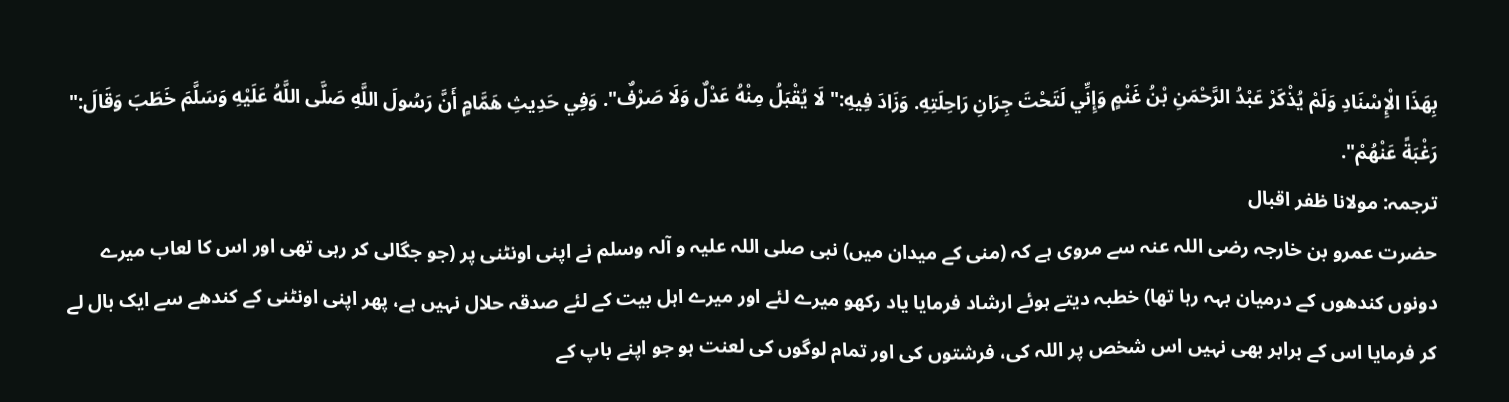بِهَذَا الْإِسْنَادِ وَلَمْ يُذْكَرْ عَبْدُ الرَّحْمَنِ بْنُ غَنْمٍ وَإِنِّي لَتَحْتَ جِرَانِ رَاحِلَتِهِ. وَزَادَ فِيهِ:" لَا يُقْبَلُ مِنْهُ عَدْلٌ وَلَا صَرْفٌ". وَفِي حَدِيثِ هَمَّامٍ أَنَّ رَسُولَ اللَّهِ صَلَّى اللَّهُ عَلَيْهِ وَسَلَّمَ خَطَبَ وَقَالَ:" رَغْبَةً عَنْهُمْ".
ترجمہ: مولانا ظفر اقبال
حضرت عمرو بن خارجہ رضی اللہ عنہ سے مروی ہے کہ (منی کے میدان میں) نبی صلی اللہ علیہ و آلہ وسلم نے اپنی اونٹنی پر (جو جگالی کر رہی تھی اور اس کا لعاب میرے دونوں کندھوں کے درمیان بہہ رہا تھا) خطبہ دیتے ہوئے ارشاد فرمایا یاد رکھو میرے لئے اور میرے اہل بیت کے لئے صدقہ حلال نہیں ہے، پھر اپنی اونٹنی کے کندھے سے ایک بال لے کر فرمایا اس کے برابر بھی نہیں اس شخص پر اللہ کی، فرشتوں کی اور تمام لوگوں کی لعنت ہو جو اپنے باپ کے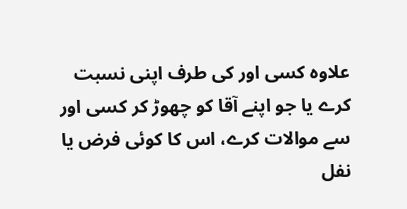علاوہ کسی اور کی طرف اپنی نسبت کرے یا جو اپنے آقا کو چھوڑ کر کسی اور سے موالات کرے، اس کا کوئی فرض یا نفل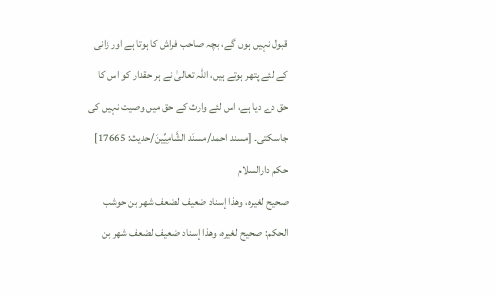قبول نہیں ہوں گے، بچہ صاحب فراش کا ہوتا ہے اور زانی کے لئے پتھر ہوتے ہیں، اللہ تعالیٰ نے ہر حقدار کو اس کا حق دے دیا ہے، اس لئے وارث کے حق میں وصیت نہیں کی جاسکتی۔ [مسند احمد/مسنَد الشَّامِیِّینَ/حدیث: 17665]
حکم دارالسلام
صحيح لغيره، وهذا إسناد ضعيف لضعف شهر بن حوشب
الحكم: صحيح لغيره، وهذا إسناد ضعيف لضعف شهر بن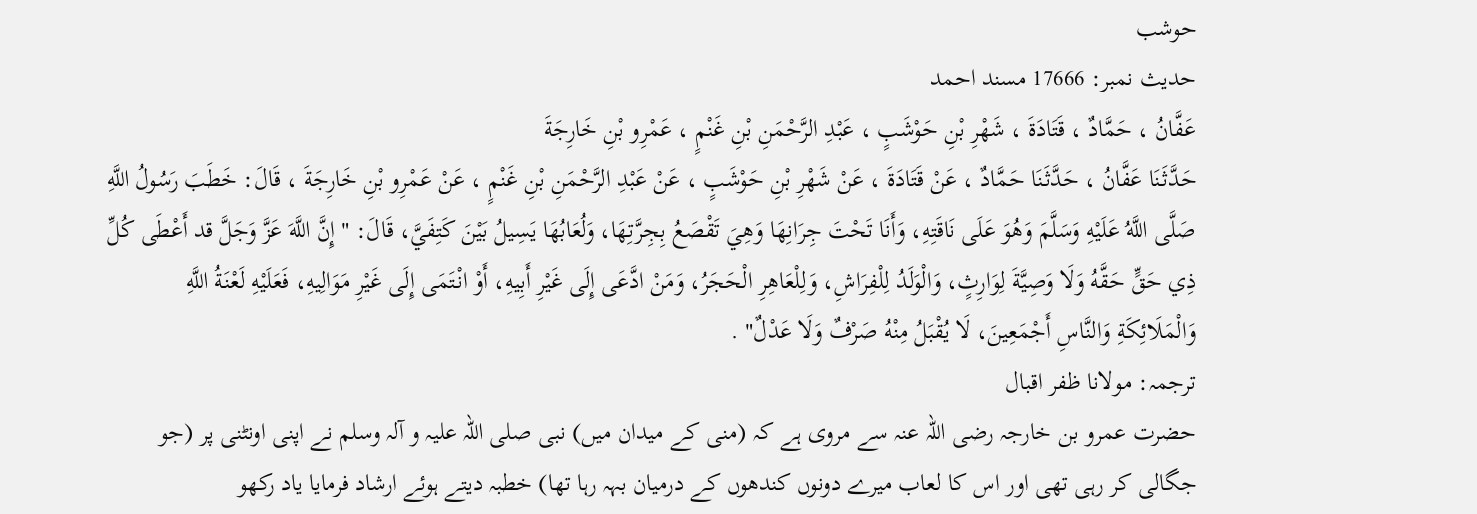حوشب
حدیث نمبر: 17666 مسند احمد
عَفَّانُ ، حَمَّادٌ ، قَتَادَةَ ، شَهْرِ بْنِ حَوْشَبٍ ، عَبْدِ الرَّحْمَنِ بْنِ غَنْمٍ ، عَمْرِو بْنِ خَارِجَةَ
حَدَّثَنَا عَفَّانُ ، حَدَّثَنَا حَمَّادٌ ، عَنْ قَتَادَةَ ، عَنْ شَهْرِ بْنِ حَوْشَبٍ ، عَنْ عَبْدِ الرَّحْمَنِ بْنِ غَنْمٍ ، عَنْ عَمْرِو بْنِ خَارِجَةَ ، قَالَ: خَطَبَ رَسُولُ اللَّهِ صَلَّى اللَّهُ عَلَيْهِ وَسَلَّمَ وَهُوَ عَلَى نَاقَتِهِ، وَأَنَا تَحْتَ جِرَانِهَا وَهِيَ تَقْصَعُ بِجِرَّتِهَا، وَلُعَابُهَا يَسِيلُ بَيْنَ كَتِفَيَّ، قَالَ: " إِنَّ اللَّهَ عَزَّ وَجَلَّ قد أَعْطَى كُلِّ ذِي حَقٍّ حَقَّهُ وَلَا وَصِيَّةَ لِوَارِثٍ، وَالْوَلَدُ لِلْفِرَاشِ، وَلِلْعَاهِرِ الْحَجَرُ، وَمَنْ ادَّعَى إِلَى غَيْرِ أَبِيهِ، أَوْ انْتَمَى إِلَى غَيْرِ مَوَالِيهِ، فَعَلَيْهِ لَعْنَةُ اللَّهِ وَالْمَلَائِكَةِ وَالنَّاسِ أَجْمَعِينَ، لَا يُقْبَلُ مِنْهُ صَرْفٌ وَلَا عَدْلٌ" .
ترجمہ: مولانا ظفر اقبال
حضرت عمرو بن خارجہ رضی اللہ عنہ سے مروی ہے کہ (منی کے میدان میں) نبی صلی اللہ علیہ و آلہ وسلم نے اپنی اونٹنی پر (جو جگالی کر رہی تھی اور اس کا لعاب میرے دونوں کندھوں کے درمیان بہہ رہا تھا) خطبہ دیتے ہوئے ارشاد فرمایا یاد رکھو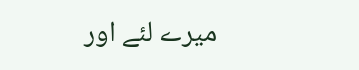میرے لئے اور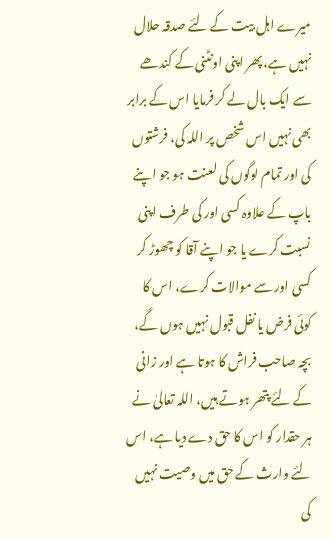میرے اہل بیت کے لئے صدقہ حلال نہیں ہے، پھر اپنی اونٹنی کے کندھے سے ایک بال لے کر فرمایا اس کے برابر بھی نہیں اس شخص پر اللہ کی، فرشتوں کی اور تمام لوگوں کی لعنت ہو جو اپنے باپ کے علاوہ کسی اور کی طرف اپنی نسبت کرے یا جو اپنے آقا کو چھوڑ کر کسی اور سے موالات کرے، اس کا کوئی فرض یا نفل قبول نہیں ہوں گے، بچہ صاحب فراش کا ہوتا ہے اور زانی کے لئے پتھر ہوتے ہیں، اللہ تعالیٰ نے ہر حقدار کو اس کا حق دے دیا ہے، اس لئے وارث کے حق میں وصیت نہیں کی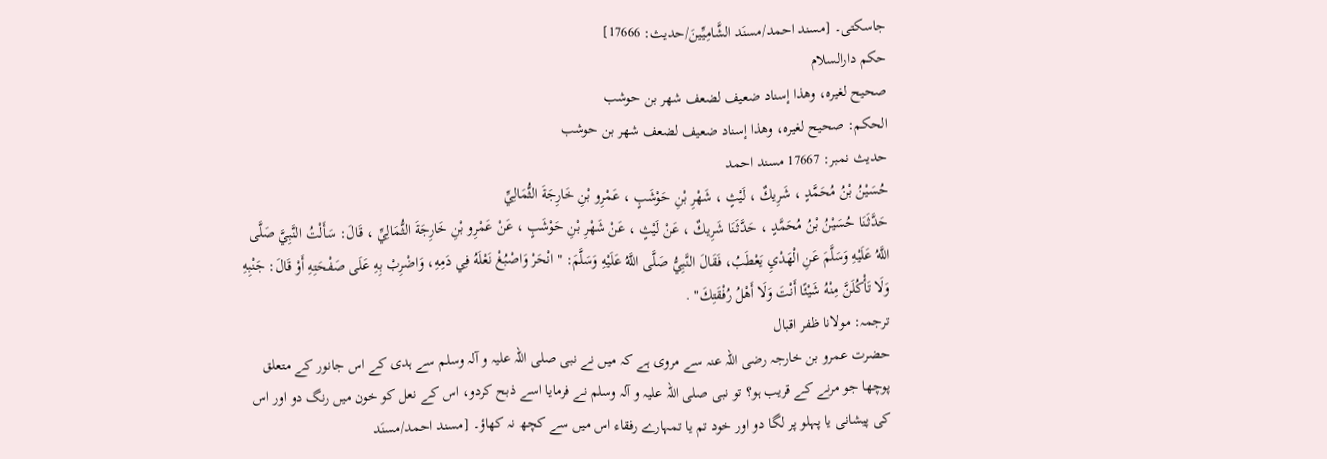جاسکتی۔ [مسند احمد/مسنَد الشَّامِیِّینَ/حدیث: 17666]
حکم دارالسلام
صحيح لغيره، وهذا إسناد ضعيف لضعف شهر بن حوشب
الحكم: صحيح لغيره، وهذا إسناد ضعيف لضعف شهر بن حوشب
حدیث نمبر: 17667 مسند احمد
حُسَيْنُ بْنُ مُحَمَّدٍ ، شَرِيكٌ ، لَيْثٍ ، شَهْرِ بْنِ حَوْشَبٍ ، عَمْرِو بْنِ خَارِجَةَ الثُّمَالِيِّ
حَدَّثَنَا حُسَيْنُ بْنُ مُحَمَّدٍ ، حَدَّثَنَا شَرِيكٌ ، عَنْ لَيْثٍ ، عَنْ شَهْرِ بْنِ حَوْشَبٍ ، عَنْ عَمْرِو بْنِ خَارِجَةَ الثُّمَالِيِّ ، قَالَ: سَأَلْتُ النَّبِيَّ صَلَّى اللَّهُ عَلَيْهِ وَسَلَّمَ عَنِ الْهَدْيِ يَعْطَبُ، فَقَالَ النَّبِيُّ صَلَّى اللَّهُ عَلَيْهِ وَسَلَّمَ: " انْحَرْ وَاصْبُغْ نَعْلَهُ فِي دَمِهِ، وَاضْرِبْ بِهِ عَلَى صَفْحَتِهِ أَوْ قَالَ: جَنْبِهِ وَلَا تَأْكُلَنَّ مِنْهُ شَيْئًا أَنْتَ وَلَا أَهْلُ رُفْقَتِكَ" .
ترجمہ: مولانا ظفر اقبال
حضرت عمرو بن خارجہ رضی اللہ عنہ سے مروی ہے کہ میں نے نبی صلی اللہ علیہ و آلہ وسلم سے ہدی کے اس جانور کے متعلق پوچھا جو مرنے کے قریب ہو؟ تو نبی صلی اللہ علیہ و آلہ وسلم نے فرمایا اسے ذبح کردو، اس کے نعل کو خون میں رنگ دو اور اس کی پیشانی یا پہلو پر لگا دو اور خود تم یا تمہارے رفقاء اس میں سے کچھ نہ کھاؤ۔ [مسند احمد/مسنَد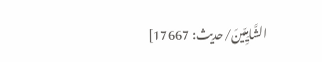الشَّامِیِّینَ/حدیث: 17667]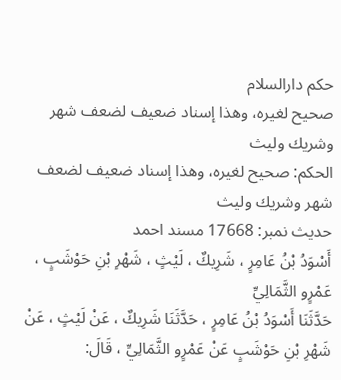حکم دارالسلام
صحيح لغيره، وهذا إسناد ضعيف لضعف شهر وشريك وليث
الحكم: صحيح لغيره، وهذا إسناد ضعيف لضعف شهر وشريك وليث
حدیث نمبر: 17668 مسند احمد
أَسْوَدُ بْنُ عَامِرٍ ، شَرِيكٌ ، لَيْثٍ ، شَهْرِ بْنِ حَوْشَبٍ ، عَمْرٍو الثَّمَالِيِّ
حَدَّثَنَا أَسْوَدُ بْنُ عَامِرٍ ، حَدَّثَنَا شَرِيكٌ ، عَنْ لَيْثٍ ، عَنْ شَهْرِ بْنِ حَوْشَبٍ عَنْ عَمْرٍو الثَّمَالِيِّ ، قَالَ: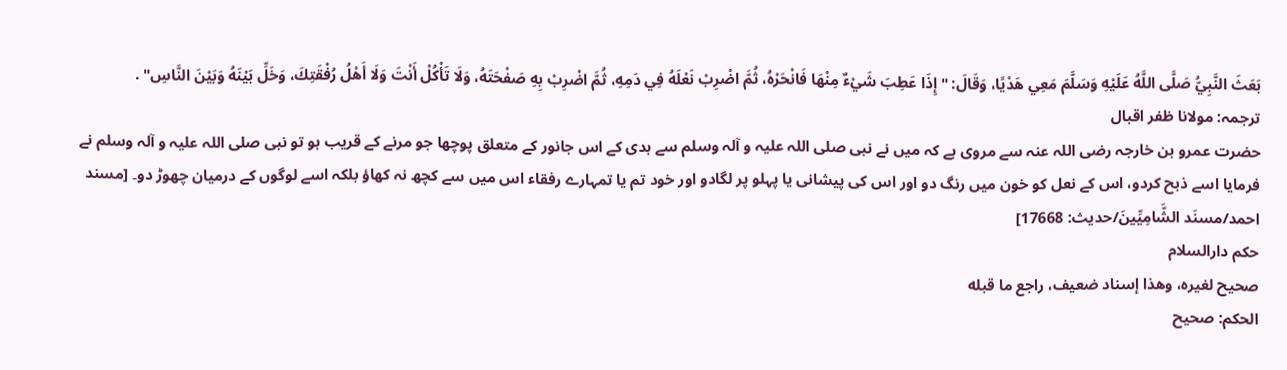بَعَثَ النَّبِيُّ صَلَّى اللَّهُ عَلَيْهِ وَسَلَّمَ مَعِي هَدْيًا، وَقَالَ: " إِذَا عَطِبَ شَيْءٌ مِنْهَا فَانْحَرْهُ، ثُمَّ اضْرِبْ نَعْلَهُ فِي دَمِهِ، ثُمَّ اضْرِبْ بِهِ صَفْحَتَهُ، وَلَا تَأْكُلْ أَنْتَ وَلَا أَهْلُ رُفْقَتِكَ، وَخَلِّ بَيْنَهُ وَبَيْنَ النَّاسِ" .
ترجمہ: مولانا ظفر اقبال
حضرت عمرو بن خارجہ رضی اللہ عنہ سے مروی ہے کہ میں نے نبی صلی اللہ علیہ و آلہ وسلم سے ہدی کے اس جانور کے متعلق پوچھا جو مرنے کے قریب ہو تو نبی صلی اللہ علیہ و آلہ وسلم نے فرمایا اسے ذبح کردو، اس کے نعل کو خون میں رنگ دو اور اس کی پیشانی یا پہلو پر لگادو اور خود تم یا تمہارے رفقاء اس میں سے کچھ نہ کھاؤ بلکہ اسے لوگوں کے درمیان چھوڑ دو۔ [مسند احمد/مسنَد الشَّامِیِّینَ/حدیث: 17668]
حکم دارالسلام
صحيح لغيره، وهذا إسناد ضعيف، راجع ما قبله
الحكم: صحيح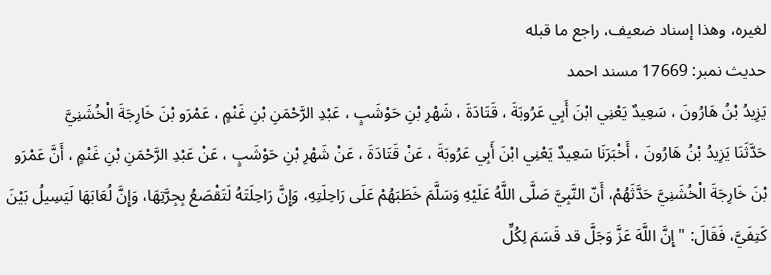لغيره، وهذا إسناد ضعيف، راجع ما قبله
حدیث نمبر: 17669 مسند احمد
يَزِيدُ بْنُ هَارُونَ ، سَعِيدٌ يَعْنِي ابْنَ أَبِي عَرُوبَةَ ، قَتَادَةَ ، شَهْرِ بْنِ حَوْشَبٍ ، عَبْدِ الرَّحْمَنِ بْنِ غَنْمٍ ، عَمْرَو بْنَ خَارِجَةَ الْخُشَنِيَّ
حَدَّثَنَا يَزِيدُ بْنُ هَارُونَ ، أَخْبَرَنَا سَعِيدٌ يَعْنِي ابْنَ أَبِي عَرُوبَةَ ، عَنْ قَتَادَةَ ، عَنْ شَهْرِ بْنِ حَوْشَبٍ ، عَنْ عَبْدِ الرَّحْمَنِ بْنِ غَنْمٍ ، أَنَّ عَمْرَو بْنَ خَارِجَةَ الْخُشَنِيَّ حَدَّثَهُمْ، أَنّ النَّبِيَّ صَلَّى اللَّهُ عَلَيْهِ وَسَلَّمَ خَطَبَهُمْ عَلَى رَاحِلَتِهِ، وَإِنَّ رَاحِلَتَهُ لَتَقْصَعُ بِجِرَّتِهَا، وَإِنَّ لُعَابَهَا لَيَسِيلُ بَيْنَ كَتِفَيَّ، فَقَالَ: " إِنَّ اللَّهَ عَزَّ وَجَلَّ قد قَسَمَ لِكُلِّ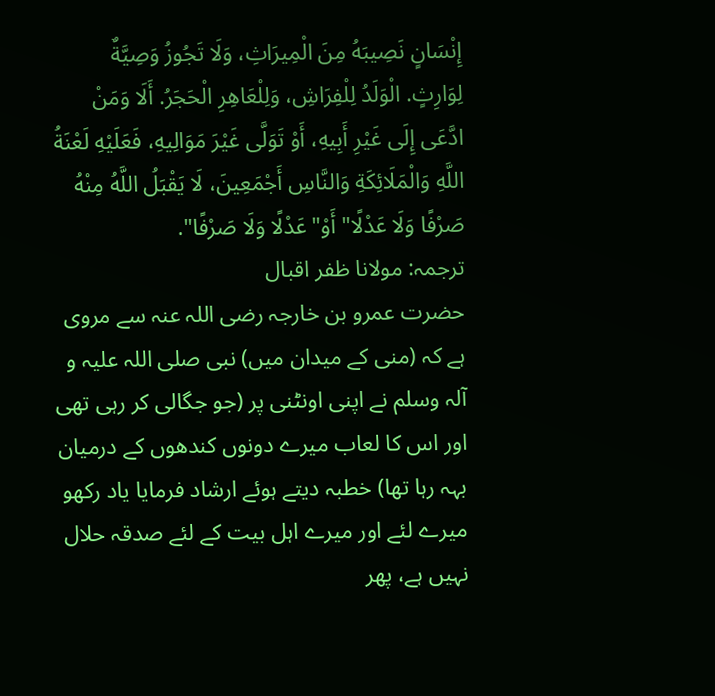إِنْسَانٍ نَصِيبَهُ مِنَ الْمِيرَاثِ، وَلَا تَجُوزُ وَصِيَّةٌ لِوَارِثٍ. الْوَلَدُ لِلْفِرَاشِ، وَلِلْعَاهِرِ الْحَجَرُ. أَلَا وَمَنْ ادَّعَى إِلَى غَيْرِ أَبِيهِ، أَوْ تَوَلَّى غَيْرَ مَوَالِيهِ، فَعَلَيْهِ لَعْنَةُ اللَّهِ وَالْمَلَائِكَةِ وَالنَّاسِ أَجْمَعِينَ، لَا يَقْبَلُ اللَّهُ مِنْهُ صَرْفًا وَلَا عَدْلًا" أَوْ" عَدْلًا وَلَا صَرْفًا".
ترجمہ: مولانا ظفر اقبال
حضرت عمرو بن خارجہ رضی اللہ عنہ سے مروی ہے کہ (منی کے میدان میں) نبی صلی اللہ علیہ و آلہ وسلم نے اپنی اونٹنی پر (جو جگالی کر رہی تھی اور اس کا لعاب میرے دونوں کندھوں کے درمیان بہہ رہا تھا) خطبہ دیتے ہوئے ارشاد فرمایا یاد رکھو میرے لئے اور میرے اہل بیت کے لئے صدقہ حلال نہیں ہے، پھر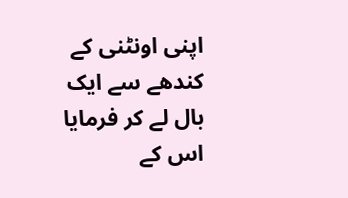اپنی اونٹنی کے کندھے سے ایک بال لے کر فرمایا اس کے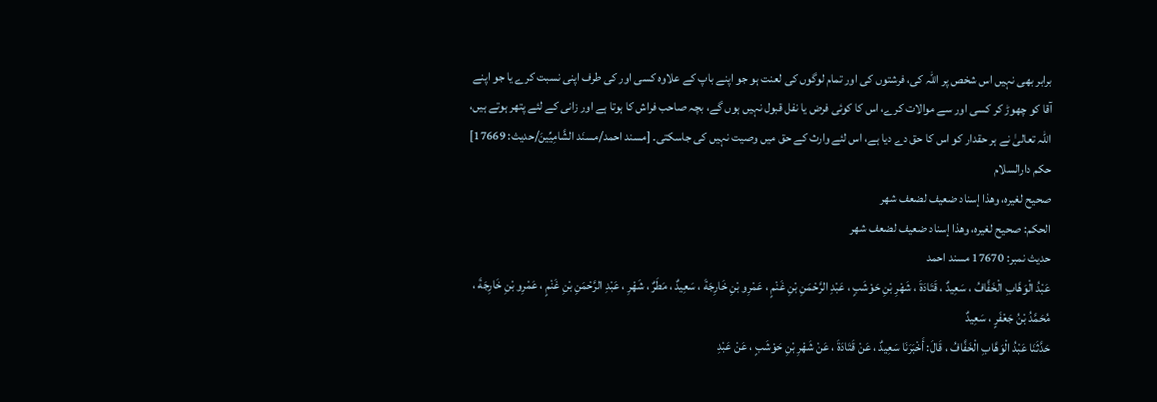برابر بھی نہیں اس شخص پر اللہ کی، فرشتوں کی اور تمام لوگوں کی لعنت ہو جو اپنے باپ کے علاوہ کسی اور کی طرف اپنی نسبت کرے یا جو اپنے آقا کو چھوڑ کر کسی اور سے موالات کرے، اس کا کوئی فرض یا نفل قبول نہیں ہوں گے، بچہ صاحب فراش کا ہوتا ہے اور زانی کے لئے پتھر ہوتے ہیں، اللہ تعالیٰ نے ہر حقدار کو اس کا حق دے دیا ہے، اس لئے وارث کے حق میں وصیت نہیں کی جاسکتی۔ [مسند احمد/مسنَد الشَّامِیِّینَ/حدیث: 17669]
حکم دارالسلام
صحيح لغيره، وهذا إسناد ضعيف لضعف شهر
الحكم: صحيح لغيره، وهذا إسناد ضعيف لضعف شهر
حدیث نمبر: 17670 مسند احمد
عَبْدُ الْوَهَّابِ الْخَفَّافُ ، سَعِيدٌ ، قَتَادَةَ ، شَهْرِ بْنِ حَوْشَبٍ ، عَبْدِ الرَّحْمَنِ بْنِ غَنْمٍ ، عَمْرِو بْنِ خَارِجَةَ ، سَعِيدٌ ، مَطَرٌ ، شَهْرِ ، عَبْدِ الرَّحْمَنِ بْنِ غَنْمٍ ، عَمْرِو بْنِ خَارِجَةَ ، مُحَمَّدُ بْنُ جَعْفَرٍ ، سَعِيدٌ
حَدَّثَنَا عَبْدُ الْوَهَّابِ الْخَفَّافُ ، قَالَ: أَخْبَرَنَا سَعِيدٌ ، عَنْ قَتَادَةَ ، عَنْ شَهْرِ بْنِ حَوْشَبٍ ، عَنْ عَبْدِ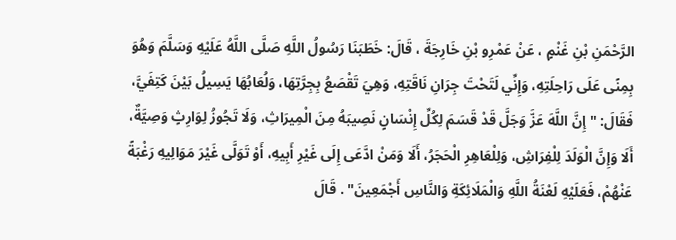الرَّحْمَنِ بْنِ غَنْمٍ ، عَنْ عَمْرِو بْنِ خَارِجَةَ ، قَالَ: خَطَبَنَا رَسُولُ اللَّهِ صَلَّى اللَّهُ عَلَيْهِ وَسَلَّمَ وَهُوَ بِمِنًى عَلَى رَاحِلَتِهِ، وَإِنِّي لَتَحْتَ جِرَانِ نَاقَتِهِ، وَهِيَ تَقْصَعُ بِجِرَّتِهَا، وَلُعَابُهَا يَسِيلُ بَيْنَ كَتِفَيَّ، فَقَالَ: " إِنَّ اللَّهَ عَزَّ وَجَلَّ قَدْ قَسَمَ لِكُلِّ إِنْسَانٍ نَصِيبَهُ مِنَ الْمِيرَاثِ، وَلَا تَجُوزُ لِوَارِثٍ وَصِيَّةٌ، أَلَا وَإِنَّ الْوَلَدَ لِلْفِرَاشِ، وَلِلْعَاهِرِ الْحَجَرُ، أَلَا وَمَنْ ادَّعَى إِلَى غَيْرِ أَبِيهِ، أَوْ تَوَلَّى غَيْرَ مَوَالِيهِ رَغْبَةً عَنْهُمْ، فَعَلَيْهِ لَعْنَةُ اللَّهِ وَالْمَلَائِكَةِ وَالنَّاسِ أَجْمَعِينَ" . قَالَ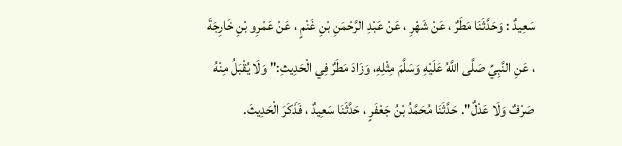سَعِيدٌ : وَحَدَّثَنَا مَطَرٌ ، عَنْ شَهْرِ ، عَنْ عَبْدِ الرَّحْمَنِ بْنِ غَنْمٍ ، عَنْ عَمْرِو بْنِ خَارِجَةَ ، عَنِ النَّبِيِّ صَلَّى اللَّهُ عَلَيْهِ وَسَلَّمَ مِثْلِهِ، وَزَادَ مَطَرٌ فِي الْحَدِيثِ:" وَلَا يُقْبَلُ مِنْهُ صَرْفٌ وَلَا عَدْلٌ". حَدَّثَنَا مُحَمَّدُ بْنُ جَعْفَرٍ ، حَدَّثَنَا سَعِيدٌ ، فَذَكَرَ الْحَدِيثَ.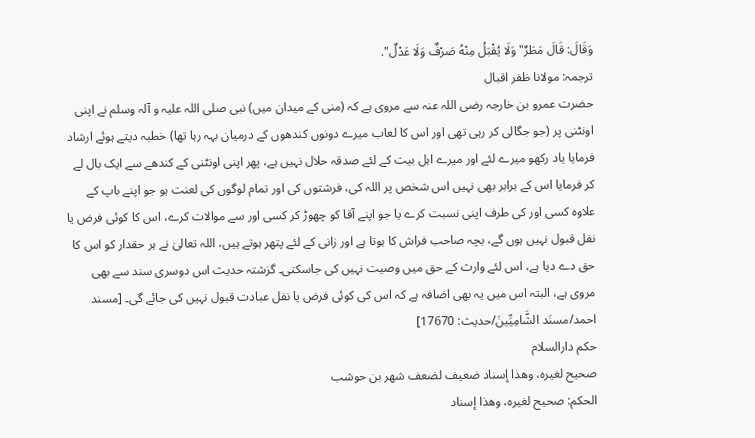وَقَالَ: قَالَ مَطَرٌ" وَلَا يُقْبَلُ مِنْهُ صَرْفٌ وَلَا عَدْلٌ".
ترجمہ: مولانا ظفر اقبال
حضرت عمرو بن خارجہ رضی اللہ عنہ سے مروی ہے کہ (منی کے میدان میں) نبی صلی اللہ علیہ و آلہ وسلم نے اپنی اونٹنی پر (جو جگالی کر رہی تھی اور اس کا لعاب میرے دونوں کندھوں کے درمیان بہہ رہا تھا) خطبہ دیتے ہوئے ارشاد فرمایا یاد رکھو میرے لئے اور میرے اہل بیت کے لئے صدقہ حلال نہیں ہے، پھر اپنی اونٹنی کے کندھے سے ایک بال لے کر فرمایا اس کے برابر بھی نہیں اس شخص پر اللہ کی، فرشتوں کی اور تمام لوگوں کی لعنت ہو جو اپنے باپ کے علاوہ کسی اور کی طرف اپنی نسبت کرے یا جو اپنے آقا کو چھوڑ کر کسی اور سے موالات کرے، اس کا کوئی فرض یا نفل قبول نہیں ہوں گے، بچہ صاحب فراش کا ہوتا ہے اور زانی کے لئے پتھر ہوتے ہیں، اللہ تعالیٰ نے ہر حقدار کو اس کا حق دے دیا ہے، اس لئے وارث کے حق میں وصیت نہیں کی جاسکتی۔ گزشتہ حدیث اس دوسری سند سے بھی مروی ہے، البتہ اس میں یہ بھی اضافہ ہے کہ اس کی کوئی فرض یا نفل عبادت قبول نہیں کی جائے گی۔ [مسند احمد/مسنَد الشَّامِیِّینَ/حدیث: 17670]
حکم دارالسلام
صحيح لغيره، وهذا إسناد ضعيف لضعف شهر بن حوشب
الحكم: صحيح لغيره، وهذا إسناد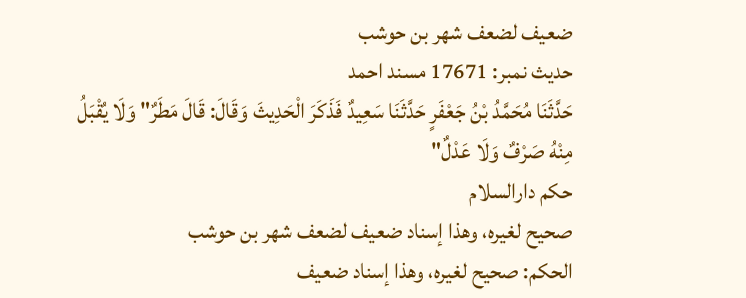ضعيف لضعف شهر بن حوشب
حدیث نمبر: 17671 مسند احمد
حَدَّثَنَا مُحَمَّدُ بْنُ جَعْفَرٍ حَدَّثَنَا سَعِيدٌ فَذَكَرَ الْحَدِيثَ وَقَالَ: قَالَ مَطَرٌ" وَلَا يُقْبَلُ مِنْهُ صَرْفٌ وَلَا عَدْلٌ"
حکم دارالسلام
صحيح لغيره، وهذا إسناد ضعيف لضعف شهر بن حوشب
الحكم: صحيح لغيره، وهذا إسناد ضعيف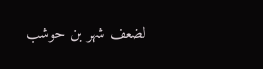لضعف شهر بن حوشب